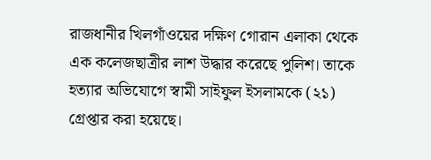রাজধানীর খিলগাঁওয়ের দক্ষিণ গোরান এলাকা থেকে এক কলেজছাত্রীর লাশ উদ্ধার করেছে পুলিশ। তাকে হত্যার অভিযোগে স্বামী সাইফুল ইসলামকে (২১) গ্রেপ্তার করা হয়েছে।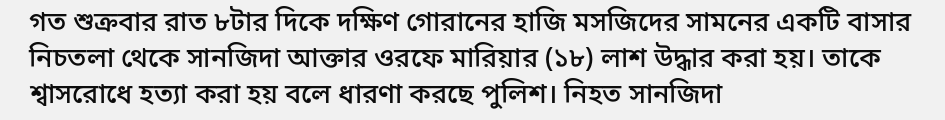গত শুক্রবার রাত ৮টার দিকে দক্ষিণ গোরানের হাজি মসজিদের সামনের একটি বাসার নিচতলা থেকে সানজিদা আক্তার ওরফে মারিয়ার (১৮) লাশ উদ্ধার করা হয়। তাকে শ্বাসরোধে হত্যা করা হয় বলে ধারণা করছে পুলিশ। নিহত সানজিদা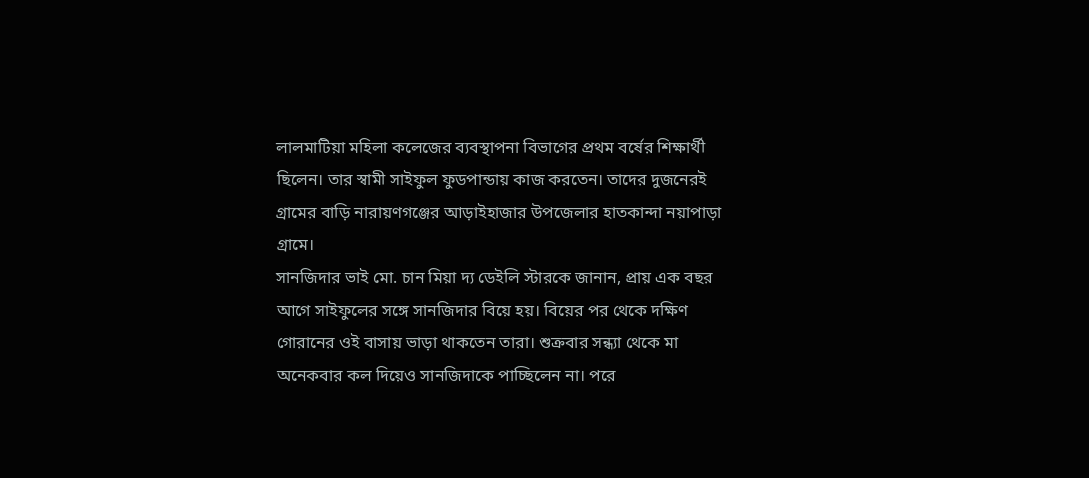লালমাটিয়া মহিলা কলেজের ব্যবস্থাপনা বিভাগের প্রথম বর্ষের শিক্ষার্থী ছিলেন। তার স্বামী সাইফুল ফুডপান্ডায় কাজ করতেন। তাদের দুজনেরই গ্রামের বাড়ি নারায়ণগঞ্জের আড়াইহাজার উপজেলার হাতকান্দা নয়াপাড়া গ্রামে।
সানজিদার ভাই মো. চান মিয়া দ্য ডেইলি স্টারকে জানান, প্রায় এক বছর আগে সাইফুলের সঙ্গে সানজিদার বিয়ে হয়। বিয়ের পর থেকে দক্ষিণ গোরানের ওই বাসায় ভাড়া থাকতেন তারা। শুক্রবার সন্ধ্যা থেকে মা অনেকবার কল দিয়েও সানজিদাকে পাচ্ছিলেন না। পরে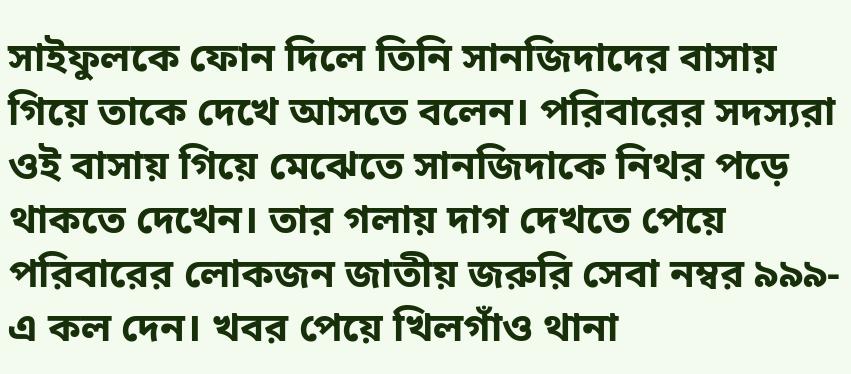সাইফুলকে ফোন দিলে তিনি সানজিদাদের বাসায় গিয়ে তাকে দেখে আসতে বলেন। পরিবারের সদস্যরা ওই বাসায় গিয়ে মেঝেতে সানজিদাকে নিথর পড়ে থাকতে দেখেন। তার গলায় দাগ দেখতে পেয়ে পরিবারের লোকজন জাতীয় জরুরি সেবা নম্বর ৯৯৯-এ কল দেন। খবর পেয়ে খিলগাঁও থানা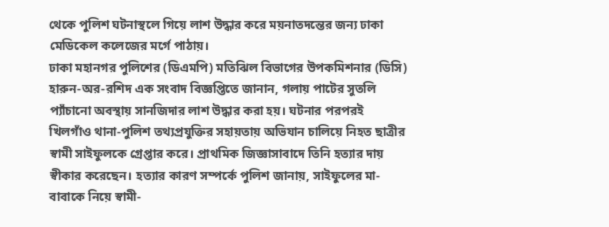থেকে পুলিশ ঘটনাস্থলে গিয়ে লাশ উদ্ধার করে ময়নাতদন্তের জন্য ঢাকা মেডিকেল কলেজের মর্গে পাঠায়।
ঢাকা মহানগর পুলিশের (ডিএমপি) মতিঝিল বিভাগের উপকমিশনার (ডিসি) হারুন-অর-রশিদ এক সংবাদ বিজ্ঞপ্তিতে জানান, গলায় পাটের সুতলি প্যাঁচানো অবস্থায় সানজিদার লাশ উদ্ধার করা হয়। ঘটনার পরপরই খিলগাঁও থানা-পুলিশ তথ্যপ্রযুক্তির সহায়তায় অভিযান চালিয়ে নিহত ছাত্রীর স্বামী সাইফুলকে গ্রেপ্তার করে। প্রাথমিক জিজ্ঞাসাবাদে তিনি হত্যার দায় স্বীকার করেছেন। হত্যার কারণ সম্পর্কে পুলিশ জানায়, সাইফুলের মা-বাবাকে নিয়ে স্বামী-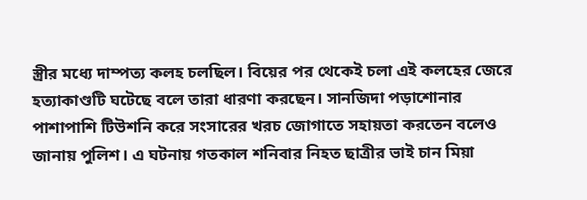স্ত্রীর মধ্যে দাম্পত্য কলহ চলছিল। বিয়ের পর থেকেই চলা এই কলহের জেরে হত্যাকাণ্ডটি ঘটেছে বলে তারা ধারণা করছেন। সানজিদা পড়াশোনার পাশাপাশি টিউশনি করে সংসারের খরচ জোগাতে সহায়তা করতেন বলেও জানায় পুলিশ। এ ঘটনায় গতকাল শনিবার নিহত ছাত্রীর ভাই চান মিয়া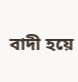বাদী হয়ে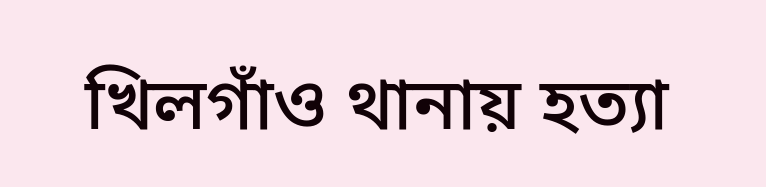খিলগাঁও থানায় হত্যা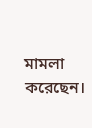মামলা করেছেন।